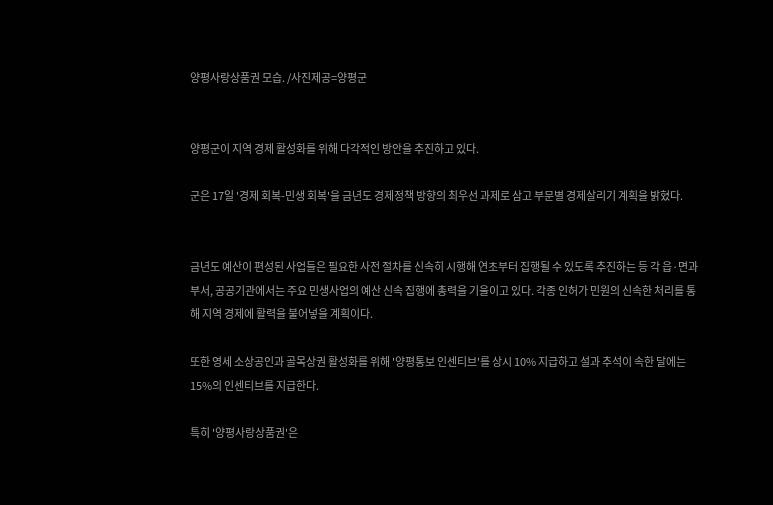양평사랑상품권 모습. /사진제공=양평군


양평군이 지역 경제 활성화를 위해 다각적인 방안을 추진하고 있다.

군은 17일 '경제 회복-민생 회복'을 금년도 경제정책 방향의 최우선 과제로 삼고 부문별 경제살리기 계획을 밝혔다.


금년도 예산이 편성된 사업들은 필요한 사전 절차를 신속히 시행해 연초부터 집행될 수 있도록 추진하는 등 각 읍·면과 부서, 공공기관에서는 주요 민생사업의 예산 신속 집행에 총력을 기울이고 있다. 각종 인허가 민원의 신속한 처리를 통해 지역 경제에 활력을 불어넣을 계획이다.

또한 영세 소상공인과 골목상권 활성화를 위해 '양평통보 인센티브'를 상시 10% 지급하고 설과 추석이 속한 달에는 15%의 인센티브를 지급한다.

특히 '양평사랑상품권'은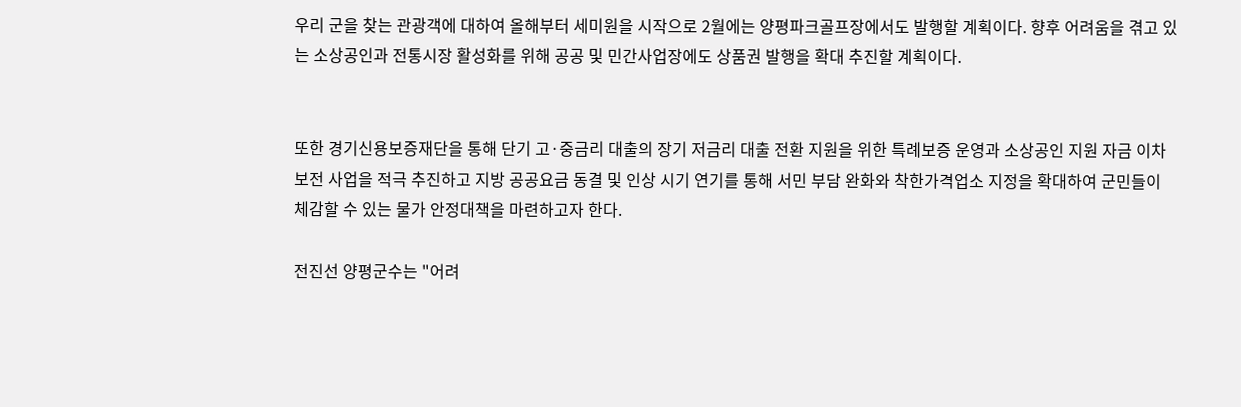우리 군을 찾는 관광객에 대하여 올해부터 세미원을 시작으로 2월에는 양평파크골프장에서도 발행할 계획이다. 향후 어려움을 겪고 있는 소상공인과 전통시장 활성화를 위해 공공 및 민간사업장에도 상품권 발행을 확대 추진할 계획이다.


또한 경기신용보증재단을 통해 단기 고·중금리 대출의 장기 저금리 대출 전환 지원을 위한 특례보증 운영과 소상공인 지원 자금 이차보전 사업을 적극 추진하고 지방 공공요금 동결 및 인상 시기 연기를 통해 서민 부담 완화와 착한가격업소 지정을 확대하여 군민들이 체감할 수 있는 물가 안정대책을 마련하고자 한다.

전진선 양평군수는 "어려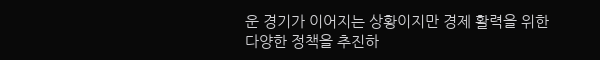운 경기가 이어지는 상황이지만 경제 활력을 위한 다양한 정책을 추진하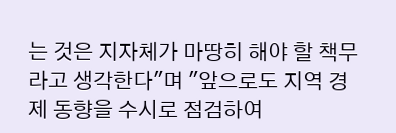는 것은 지자체가 마땅히 해야 할 책무라고 생각한다"며 "앞으로도 지역 경제 동향을 수시로 점검하여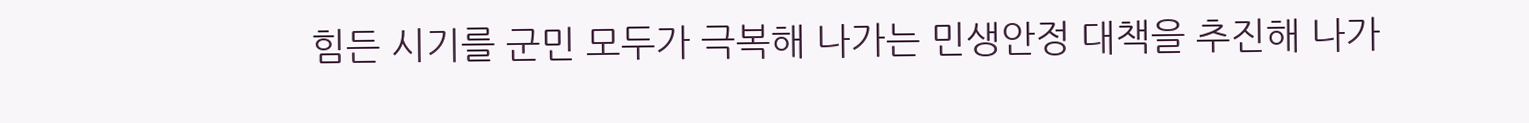힘든 시기를 군민 모두가 극복해 나가는 민생안정 대책을 추진해 나가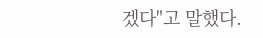겠다"고 말했다.